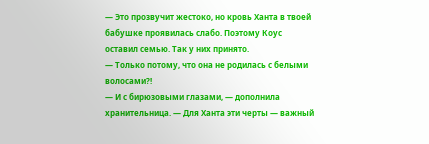— Это прозвучит жестоко, но кровь Ханта в твоей бабушке проявилась слабо. Поэтому Коус оставил семью. Так у них принято.
— Только потому, что она не родилась с белыми волосами?!
— И с бирюзовыми глазами, — дополнила хранительница. — Для Ханта эти черты — важный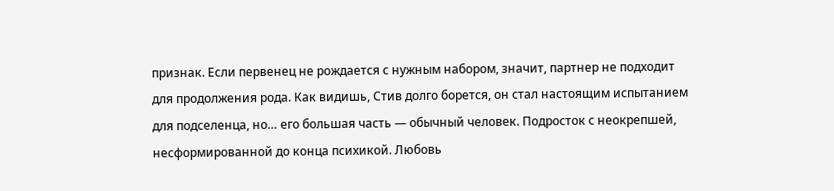признак. Если первенец не рождается с нужным набором, значит, партнер не подходит для продолжения рода. Как видишь, Стив долго борется, он стал настоящим испытанием для подселенца, но… его большая часть — обычный человек. Подросток с неокрепшей, несформированной до конца психикой. Любовь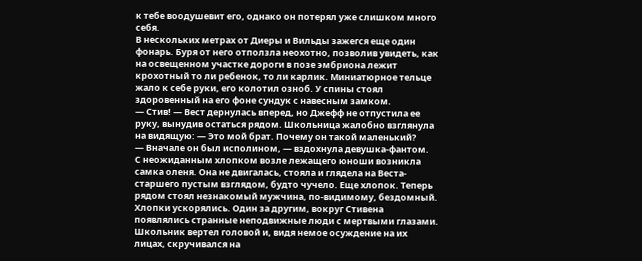к тебе воодушевит его, однако он потерял уже слишком много себя.
В нескольких метрах от Диеры и Вильды зажегся еще один фонарь. Буря от него отползла неохотно, позволив увидеть, как на освещенном участке дороги в позе эмбриона лежит крохотный то ли ребенок, то ли карлик. Миниатюрное тельце жало к себе руки, его колотил озноб. У спины стоял здоровенный на его фоне сундук с навесным замком.
— Стив! — Вест дернулась вперед, но Джефф не отпустила ее руку, вынудив остаться рядом. Школьница жалобно взглянула на видящую: — Это мой брат. Почему он такой маленький?
— Вначале он был исполином, — вздохнула девушка-фантом.
С неожиданным хлопком возле лежащего юноши возникла самка оленя. Она не двигалась, стояла и глядела на Веста-старшего пустым взглядом, будто чучело. Еще хлопок. Теперь рядом стоял незнакомый мужчина, по-видимому, бездомный. Хлопки ускорялись. Один за другим, вокруг Стивена появлялись странные неподвижные люди с мертвыми глазами. Школьник вертел головой и, видя немое осуждение на их лицах, скручивался на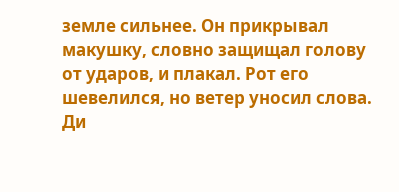земле сильнее. Он прикрывал макушку, словно защищал голову от ударов, и плакал. Рот его шевелился, но ветер уносил слова. Ди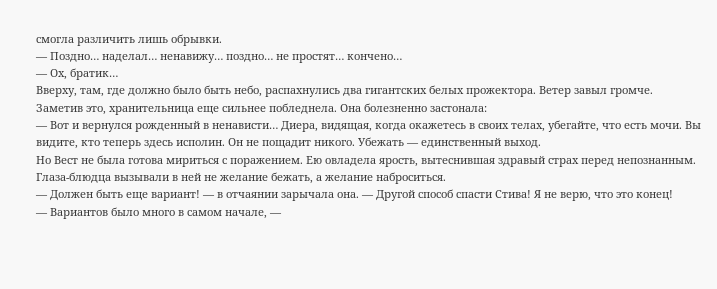смогла различить лишь обрывки.
— Поздно… наделал… ненавижу… поздно… не простят… кончено…
— Ох, братик…
Вверху, там, где должно было быть небо, распахнулись два гигантских белых прожектора. Ветер завыл громче.
Заметив это, хранительница еще сильнее побледнела. Она болезненно застонала:
— Вот и вернулся рожденный в ненависти… Диера, видящая, когда окажетесь в своих телах, убегайте, что есть мочи. Вы видите, кто теперь здесь исполин. Он не пощадит никого. Убежать — единственный выход.
Но Вест не была готова мириться с поражением. Ею овладела ярость, вытеснившая здравый страх перед непознанным. Глаза-блюдца вызывали в ней не желание бежать, а желание наброситься.
— Должен быть еще вариант! — в отчаянии зарычала она. — Другой способ спасти Стива! Я не верю, что это конец!
— Вариантов было много в самом начале, —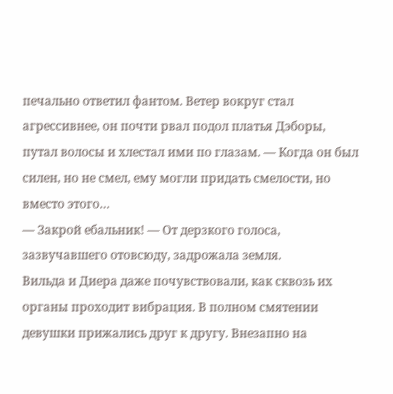печально ответил фантом. Ветер вокруг стал агрессивнее, он почти рвал подол платья Дэборы, путал волосы и хлестал ими по глазам. — Когда он был силен, но не смел, ему могли придать смелости, но вместо этого…
— Закрой ебальник! — От дерзкого голоса, зазвучавшего отовсюду, задрожала земля.
Вильда и Диера даже почувствовали, как сквозь их органы проходит вибрация. В полном смятении девушки прижались друг к другу. Внезапно на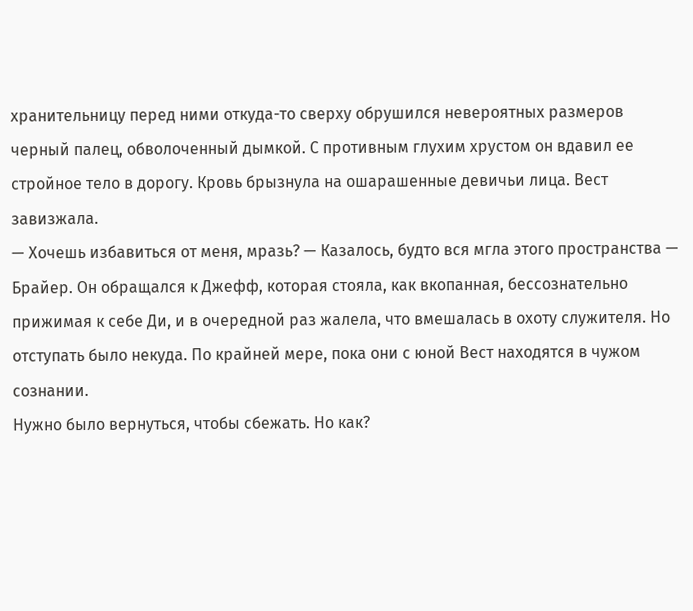хранительницу перед ними откуда-то сверху обрушился невероятных размеров черный палец, обволоченный дымкой. С противным глухим хрустом он вдавил ее стройное тело в дорогу. Кровь брызнула на ошарашенные девичьи лица. Вест завизжала.
— Хочешь избавиться от меня, мразь? — Казалось, будто вся мгла этого пространства — Брайер. Он обращался к Джефф, которая стояла, как вкопанная, бессознательно прижимая к себе Ди, и в очередной раз жалела, что вмешалась в охоту служителя. Но отступать было некуда. По крайней мере, пока они с юной Вест находятся в чужом сознании.
Нужно было вернуться, чтобы сбежать. Но как?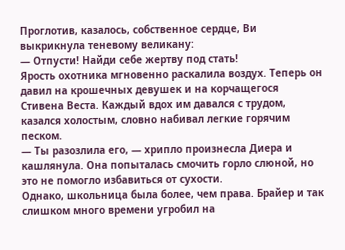Проглотив, казалось, собственное сердце, Ви выкрикнула теневому великану:
— Отпусти! Найди себе жертву под стать!
Ярость охотника мгновенно раскалила воздух. Теперь он давил на крошечных девушек и на корчащегося Стивена Веста. Каждый вдох им давался с трудом, казался холостым, словно набивал легкие горячим песком.
— Ты разозлила его, — хрипло произнесла Диера и кашлянула. Она попыталась смочить горло слюной, но это не помогло избавиться от сухости.
Однако, школьница была более, чем права. Брайер и так слишком много времени угробил на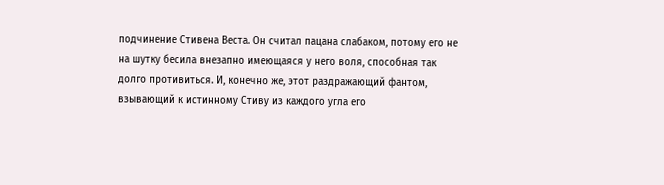подчинение Стивена Веста. Он считал пацана слабаком, потому его не на шутку бесила внезапно имеющаяся у него воля, способная так долго противиться. И, конечно же, этот раздражающий фантом, взывающий к истинному Стиву из каждого угла его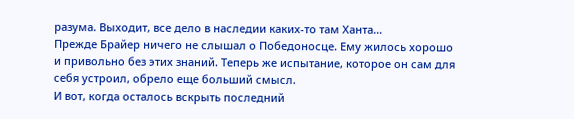разума. Выходит, все дело в наследии каких-то там Ханта…
Прежде Брайер ничего не слышал о Победоносце. Ему жилось хорошо и привольно без этих знаний. Теперь же испытание, которое он сам для себя устроил, обрело еще больший смысл.
И вот, когда осталось вскрыть последний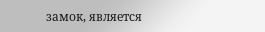замок, является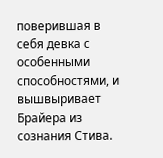поверившая в себя девка с особенными способностями, и вышвыривает Брайера из сознания Стива.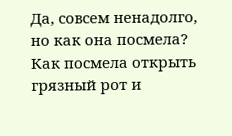Да, совсем ненадолго, но как она посмела? Как посмела открыть грязный рот и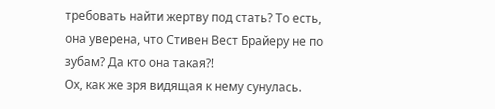требовать найти жертву под стать? То есть, она уверена, что Стивен Вест Брайеру не по зубам? Да кто она такая?!
Ох, как же зря видящая к нему сунулась.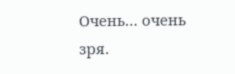Очень… очень зря.